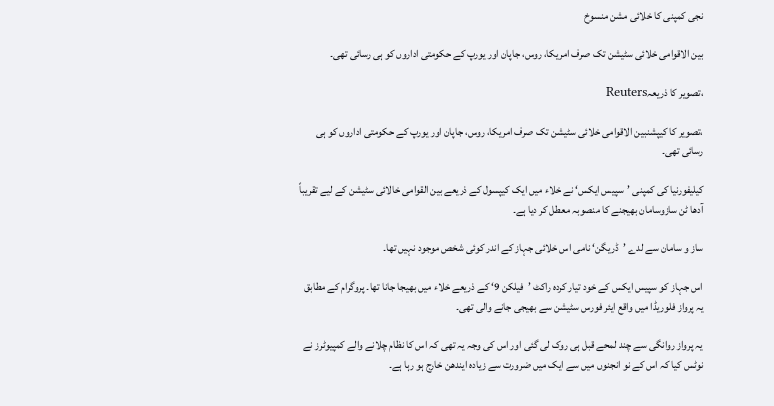نجی کمپنی کا خلائی مشن منسوخ

بین الاقوامی خلائی سٹیشن تک صرف امریکا، روس، جاپان اور یورپ کے حکومتی اداروں کو ہی رسائی تھی۔

،تصویر کا ذریعہReuters

،تصویر کا کیپشنبین الاقوامی خلائی سٹیشن تک صرف امریکا، روس، جاپان اور یورپ کے حکومتی اداروں کو ہی رسائی تھی۔

کیلیفورنیا کی کمپنی ’سپیس ایکس‘ نے خلاء میں ایک کیپسول کے ذریعے بین القوامی خالائی سٹیشن کے لیے تقریباً آدھا ٹن سازوسامان بھیجنے کا منصوبہ معطل کر دیا ہے۔

ساز و سامان سے لدے ’ڈریگن‘ نامی اس خلائی جہاز کے اندر کوئی شخص موجود نہیں تھا۔

اس جہاز کو سپیس ایکس کے خود تیار کردہ راکٹ ’فیلکن 9‘ کے ذریعے خلاء میں بھیجا جانا تھا۔ پروگرام کے مطابق یہ پرواز فلوریڈا میں واقع ایئر فورس سٹیشن سے بھیجی جانے والی تھی۔

یہ پرواز روانگی سے چند لمحے قبل ہی روک لی گئی اور اس کی وجہ یہ تھی کہ اس کا نظام چلانے والے کمپیوٹرز نے نوٹس کیا کہ اس کے نو انجنوں میں سے ایک میں ضرورت سے زیادہ ایندھن خارج ہو رہا ہے۔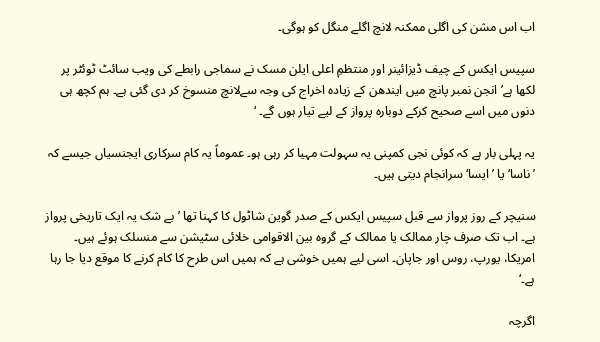اب اس مشن کی اگلی ممکنہ لانچ اگلے منگل کو ہوگی۔

سپیس ایکس کے چیف ڈیزائینر اور منتظمِ اعلی ایلن مسک نے سماجی رابطے کی ویب سائٹ ٹوئٹر پر لکھا ہے’ انجن نمبر پانچ میں ایندھن کے زیادہ اخراج کی وجہ سےلانچ منسوخ کر دی گئی ہے۔ ہم کچھ ہی دنوں میں اسے صحیح کرکے دوبارہ پرواز کے لیے تیار ہوں گے۔ ‘

یہ پہلی بار ہے کہ کوئی نجی کمپنی یہ سہولت مہیا کر رہی ہو۔ عموماً یہ کام سرکاری ایجنسیاں جیسے کہ ’ناسا‘ یا ’ایسا‘ سرانجام دیتی ہیں۔

سنیچر کے روز پرواز سے قبل سپیس ایکس کے صدر گوین شاٹول کا کہنا تھا ’بے شک یہ ایک تاریخی پرواز ہے۔ اب تک صرف چار ممالک یا ممالک کے گروہ بین الاقوامی خلائی سٹیشن سے منسلک ہوئے ہیں۔ امریکا، یورپ، روس اور جاپان۔ اسی لیے ہمیں خوشی ہے کہ ہمیں اس طرح کا کام کرنے کا موقع دیا جا رہا ہے۔‘

اگرچہ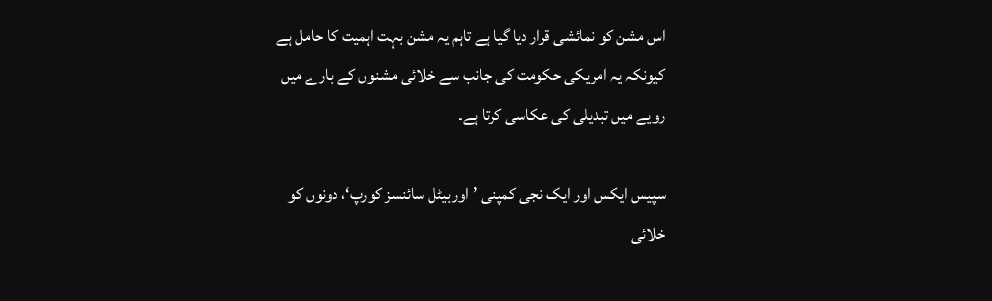اس مشن کو نمائشی قرار دیا گیا ہے تاہم یہ مشن بہت اہمیت کا حامل ہے کیونکہ یہ امریکی حکومت کی جانب سے خلائی مشنوں کے بارے میں رویے میں تبدیلی کی عکاسی کرتا ہے۔

سپیس ایکس اور ایک نجی کمپنی ’اوربیٹل سائنسز کورپ‘، دونوں کو خلائی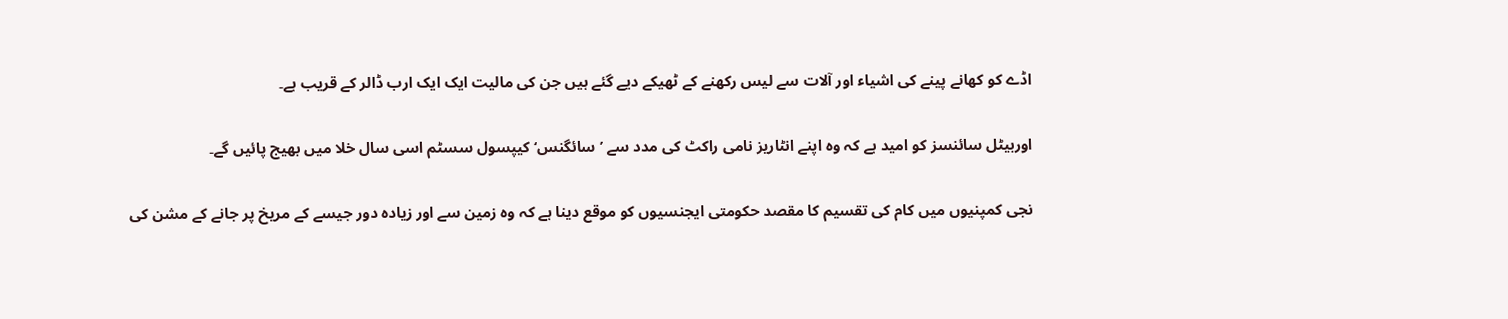اڈے کو کھانے پینے کی اشیاء اور آلات سے لیس رکھنے کے ٹھیکے دیے گئے ہیں جن کی مالیت ایک ایک ارب ڈالر کے قریب ہے۔

اوربیٹل سائنسز کو امید ہے کہ وہ اپنے انٹاریز نامی راکٹ کی مدد سے ’سائگنس‘ کیپسول سسٹم اسی سال خلا میں بھیج پائیں گے۔

نجی کمپنیوں میں کام کی تقسیم کا مقصد حکومتی ایجنسیوں کو موقع دینا ہے کہ وہ زمین سے اور زیادہ دور جیسے کے مریخ پر جانے کے مشن کی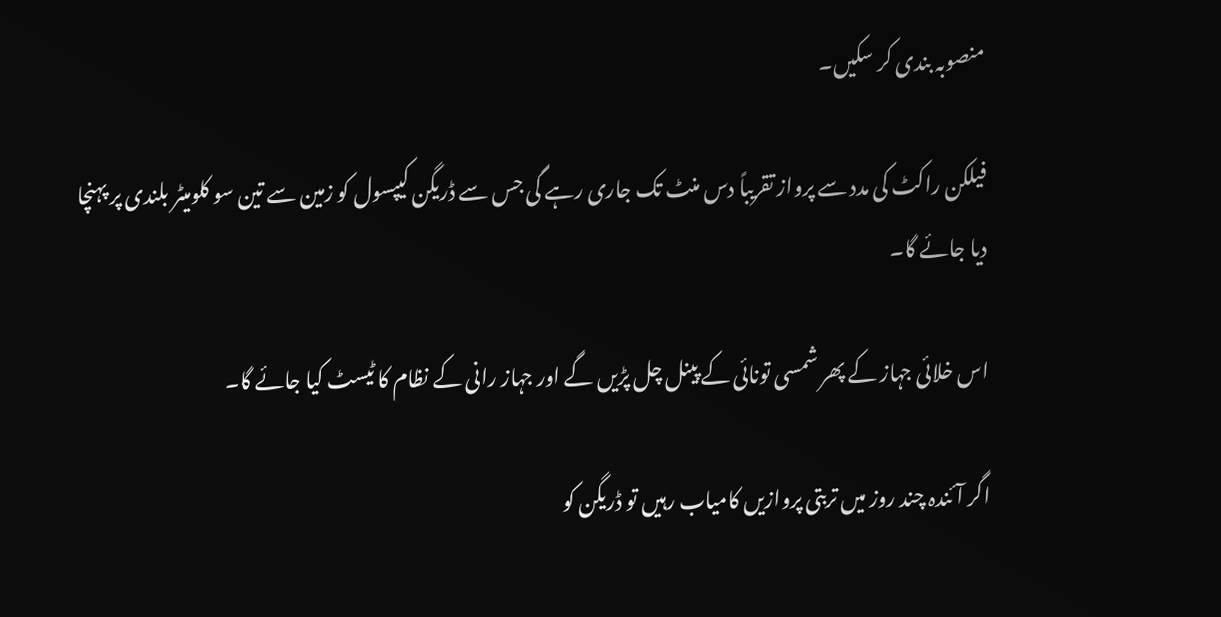منصوبہ بندی کر سکیں۔

فیلکن راکٹ کی مدد سے پرواز تقریباً دس منٹ تک جاری رہے گی جس سے ڈریگن کیپسول کو زمین سے تین سو کلومیٹر بلندی پر پہنچا دیا جائے گا۔

اس خلائی جہاز کے پھر شمسی تونائی کے پینل چل پڑیں گے اور جہاز رانی کے نظام کا ٹیسٹ کیا جائے گا۔

اگر آئندہ چند روز میں تربتی پروازیں کامیاب رہیں تو ڈریگن کو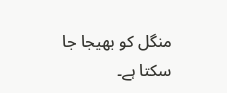منگل کو بھیجا جا سکتا ہے۔